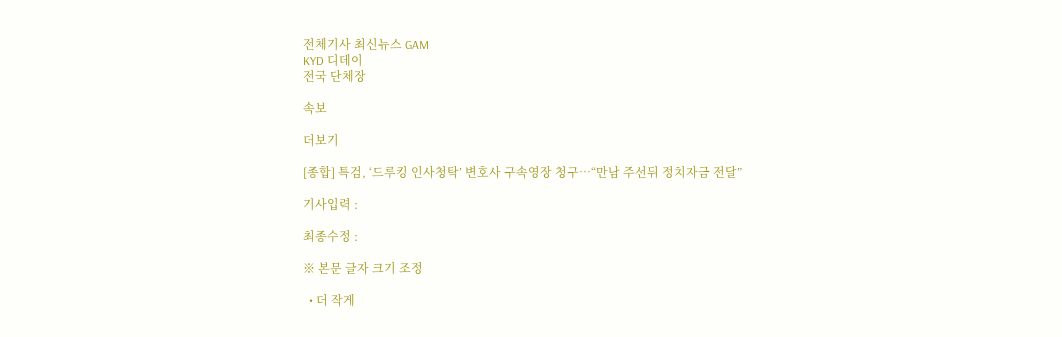전체기사 최신뉴스 GAM
KYD 디데이
전국 단체장

속보

더보기

[종합] 특검, ‘드루킹 인사청탁’ 변호사 구속영장 청구…“만남 주선뒤 정치자금 전달”

기사입력 :

최종수정 :

※ 본문 글자 크기 조정

  • 더 작게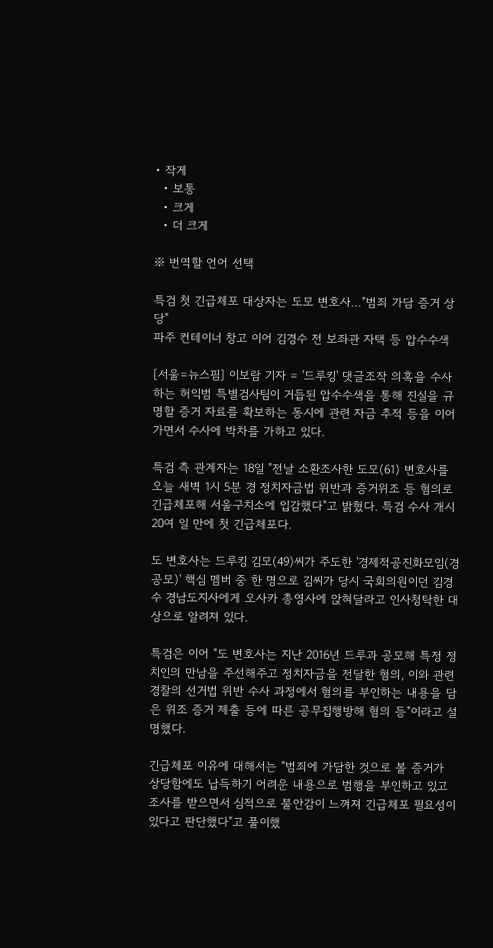• 작게
  • 보통
  • 크게
  • 더 크게

※ 번역할 언어 선택

특검 첫 긴급체포 대상자는 도모 변호사…"범죄 가담 증거 상당"
파주 컨테이너 창고 이어 김경수 전 보좌관 자택 등 압수수색

[서울=뉴스핌] 이보람 기자 = '드루킹' 댓글조작 의혹을 수사하는 허익범 특별검사팀이 거듭된 압수수색을 통해 진실을 규명할 증거 자료를 확보하는 동시에 관련 자금 추적 등을 이어가면서 수사에 박차를 가하고 있다.

특검 측 관계자는 18일 "전날 소환조사한 도모(61) 변호사를 오늘 새벽 1시 5분 경 정치자금법 위반과 증거위조 등 혐의로 긴급체포해 서울구치소에 입감했다"고 밝혔다. 특검 수사 개시 20여 일 만에 첫 긴급체포다.

도 변호사는 드루킹 김모(49)씨가 주도한 '경제적공진화모임(경공모)' 핵심 멤버 중 한 명으로 김씨가 당시 국회의원이던 김경수 경남도지사에게 오사카 총영사에 앉혀달라고 인사청탁한 대상으로 알려져 있다.

특검은 이어 "도 변호사는 지난 2016년 드루과 공모해 특정 정치인의 만남을 주선해주고 정치자금을 전달한 혐의, 이와 관련 경찰의 선거법 위반 수사 과정에서 혐의를 부인하는 내용을 담은 위조 증거 제출 등에 따른 공무집행방해 혐의 등"이라고 설명했다.

긴급체포 이유에 대해서는 "범죄에 가담한 것으로 볼 증거가 상당함에도 납득하기 어려운 내용으로 범행을 부인하고 있고 조사를 받으면서 심적으로 불안감이 느껴져 긴급체포 필요성이 있다고 판단했다"고 풀이했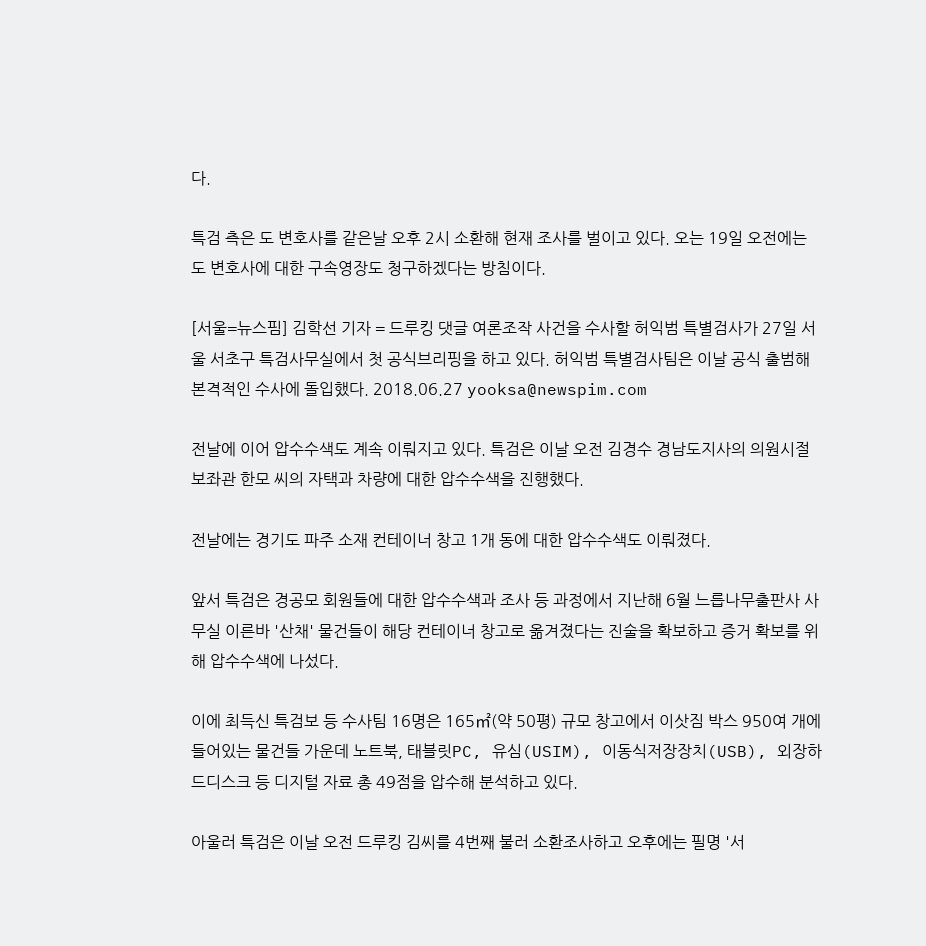다.

특검 측은 도 변호사를 같은날 오후 2시 소환해 현재 조사를 벌이고 있다. 오는 19일 오전에는 도 변호사에 대한 구속영장도 청구하겠다는 방침이다.

[서울=뉴스핌] 김학선 기자 = 드루킹 댓글 여론조작 사건을 수사할 허익범 특별검사가 27일 서울 서초구 특검사무실에서 첫 공식브리핑을 하고 있다. 허익범 특별검사팀은 이날 공식 출범해 본격적인 수사에 돌입했다. 2018.06.27 yooksa@newspim.com

전날에 이어 압수수색도 계속 이뤄지고 있다. 특검은 이날 오전 김경수 경남도지사의 의원시절 보좌관 한모 씨의 자택과 차량에 대한 압수수색을 진행했다.

전날에는 경기도 파주 소재 컨테이너 창고 1개 동에 대한 압수수색도 이뤄졌다.

앞서 특검은 경공모 회원들에 대한 압수수색과 조사 등 과정에서 지난해 6월 느릅나무출판사 사무실 이른바 '산채' 물건들이 해당 컨테이너 창고로 옮겨졌다는 진술을 확보하고 증거 확보를 위해 압수수색에 나섰다.

이에 최득신 특검보 등 수사팀 16명은 165㎡(약 50평) 규모 창고에서 이삿짐 박스 950여 개에 들어있는 물건들 가운데 노트북, 태블릿PC, 유심(USIM), 이동식저장장치(USB), 외장하드디스크 등 디지털 자료 총 49점을 압수해 분석하고 있다.

아울러 특검은 이날 오전 드루킹 김씨를 4번째 불러 소환조사하고 오후에는 필명 '서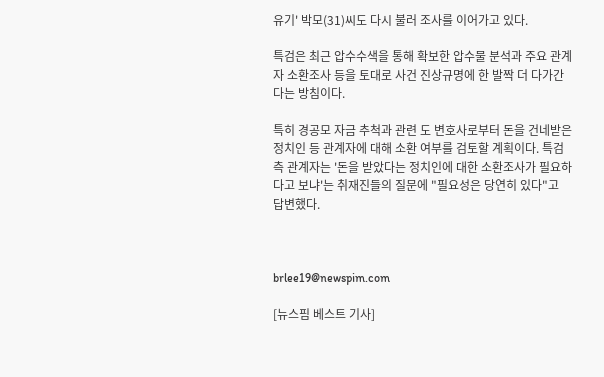유기' 박모(31)씨도 다시 불러 조사를 이어가고 있다.

특검은 최근 압수수색을 통해 확보한 압수물 분석과 주요 관계자 소환조사 등을 토대로 사건 진상규명에 한 발짝 더 다가간다는 방침이다.

특히 경공모 자금 추척과 관련 도 변호사로부터 돈을 건네받은 정치인 등 관계자에 대해 소환 여부를 검토할 계획이다. 특검 측 관계자는 '돈을 받았다는 정치인에 대한 소환조사가 필요하다고 보냐'는 취재진들의 질문에 "필요성은 당연히 있다"고 답변했다.



brlee19@newspim.com

[뉴스핌 베스트 기사]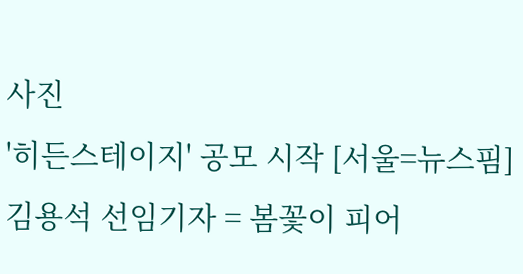사진
'히든스테이지' 공모 시작 [서울=뉴스핌] 김용석 선임기자 = 봄꽃이 피어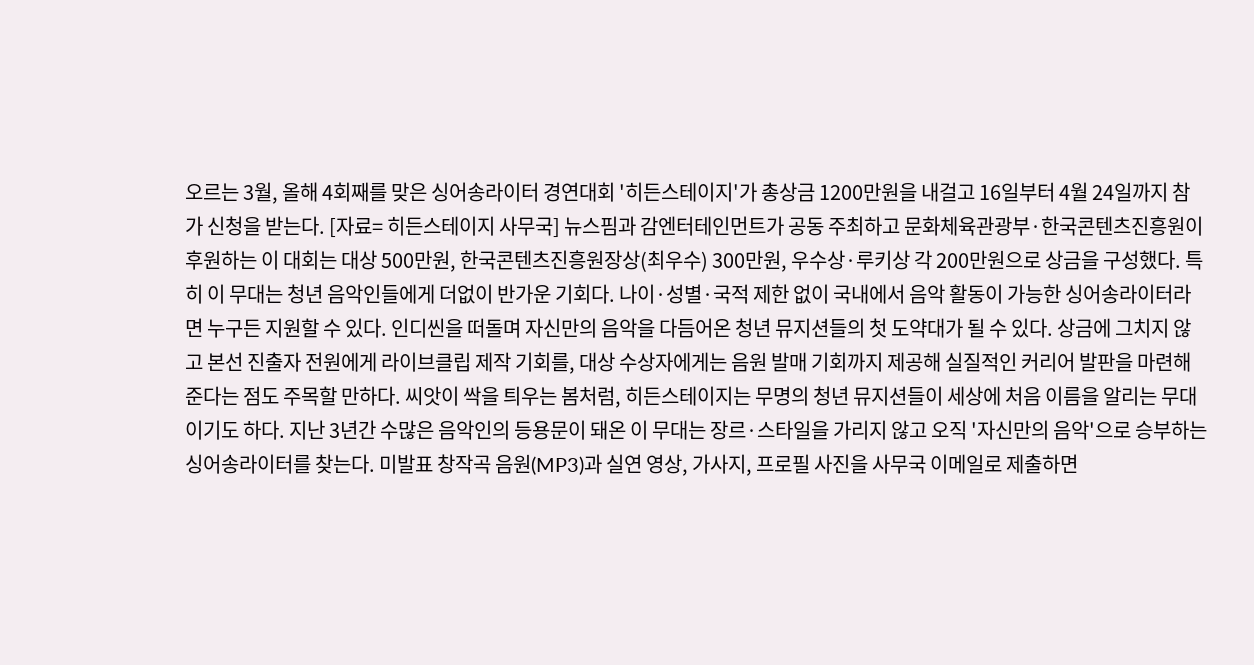오르는 3월, 올해 4회째를 맞은 싱어송라이터 경연대회 '히든스테이지'가 총상금 1200만원을 내걸고 16일부터 4월 24일까지 참가 신청을 받는다. [자료= 히든스테이지 사무국] 뉴스핌과 감엔터테인먼트가 공동 주최하고 문화체육관광부·한국콘텐츠진흥원이 후원하는 이 대회는 대상 500만원, 한국콘텐츠진흥원장상(최우수) 300만원, 우수상·루키상 각 200만원으로 상금을 구성했다. 특히 이 무대는 청년 음악인들에게 더없이 반가운 기회다. 나이·성별·국적 제한 없이 국내에서 음악 활동이 가능한 싱어송라이터라면 누구든 지원할 수 있다. 인디씬을 떠돌며 자신만의 음악을 다듬어온 청년 뮤지션들의 첫 도약대가 될 수 있다. 상금에 그치지 않고 본선 진출자 전원에게 라이브클립 제작 기회를, 대상 수상자에게는 음원 발매 기회까지 제공해 실질적인 커리어 발판을 마련해준다는 점도 주목할 만하다. 씨앗이 싹을 틔우는 봄처럼, 히든스테이지는 무명의 청년 뮤지션들이 세상에 처음 이름을 알리는 무대이기도 하다. 지난 3년간 수많은 음악인의 등용문이 돼온 이 무대는 장르·스타일을 가리지 않고 오직 '자신만의 음악'으로 승부하는 싱어송라이터를 찾는다. 미발표 창작곡 음원(MP3)과 실연 영상, 가사지, 프로필 사진을 사무국 이메일로 제출하면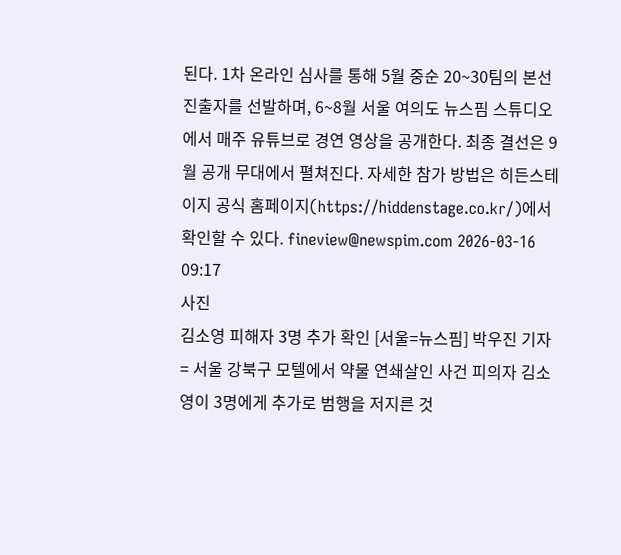된다. 1차 온라인 심사를 통해 5월 중순 20~30팀의 본선 진출자를 선발하며, 6~8월 서울 여의도 뉴스핌 스튜디오에서 매주 유튜브로 경연 영상을 공개한다. 최종 결선은 9월 공개 무대에서 펼쳐진다. 자세한 참가 방법은 히든스테이지 공식 홈페이지(https://hiddenstage.co.kr/)에서 확인할 수 있다. fineview@newspim.com 2026-03-16 09:17
사진
김소영 피해자 3명 추가 확인 [서울=뉴스핌] 박우진 기자 = 서울 강북구 모텔에서 약물 연쇄살인 사건 피의자 김소영이 3명에게 추가로 범행을 저지른 것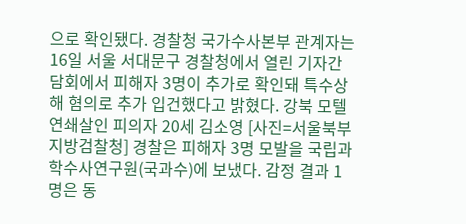으로 확인됐다. 경찰청 국가수사본부 관계자는 16일 서울 서대문구 경찰청에서 열린 기자간담회에서 피해자 3명이 추가로 확인돼 특수상해 혐의로 추가 입건했다고 밝혔다. 강북 모텔 연쇄살인 피의자 20세 김소영 [사진=서울북부지방검찰청] 경찰은 피해자 3명 모발을 국립과학수사연구원(국과수)에 보냈다. 감정 결과 1명은 동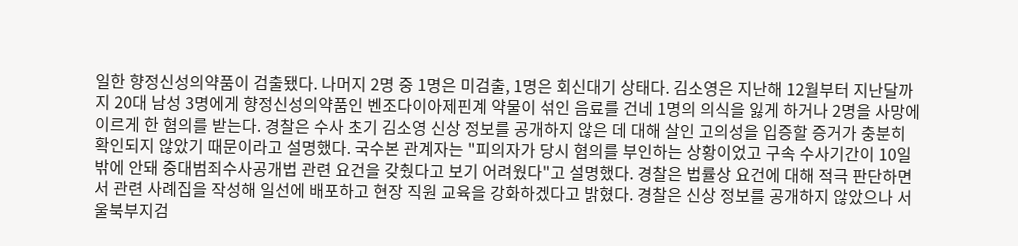일한 향정신성의약품이 검출됐다. 나머지 2명 중 1명은 미검출, 1명은 회신대기 상태다. 김소영은 지난해 12월부터 지난달까지 20대 남성 3명에게 향정신성의약품인 벤조다이아제핀계 약물이 섞인 음료를 건네 1명의 의식을 잃게 하거나 2명을 사망에 이르게 한 혐의를 받는다. 경찰은 수사 초기 김소영 신상 정보를 공개하지 않은 데 대해 살인 고의성을 입증할 증거가 충분히 확인되지 않았기 때문이라고 설명했다. 국수본 관계자는 "피의자가 당시 혐의를 부인하는 상황이었고 구속 수사기간이 10일 밖에 안돼 중대범죄수사공개법 관련 요건을 갖췄다고 보기 어려웠다"고 설명했다. 경찰은 법률상 요건에 대해 적극 판단하면서 관련 사례집을 작성해 일선에 배포하고 현장 직원 교육을 강화하겠다고 밝혔다. 경찰은 신상 정보를 공개하지 않았으나 서울북부지검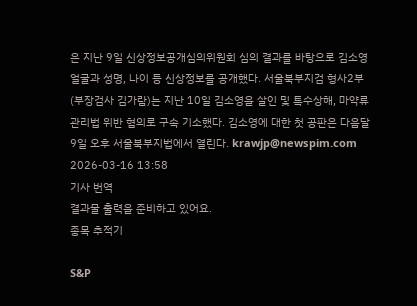은 지난 9일 신상정보공개심의위원회 심의 결과를 바탕으로 김소영 얼굴과 성명, 나이 등 신상정보를 공개했다. 서울북부지검 형사2부(부장검사 김가람)는 지난 10일 김소영을 살인 및 특수상해, 마약류관리법 위반 혐의로 구속 기소했다. 김소영에 대한 첫 공판은 다음달 9일 오후 서울북부지법에서 열린다. krawjp@newspim.com 2026-03-16 13:58
기사 번역
결과물 출력을 준비하고 있어요.
종목 추적기

S&P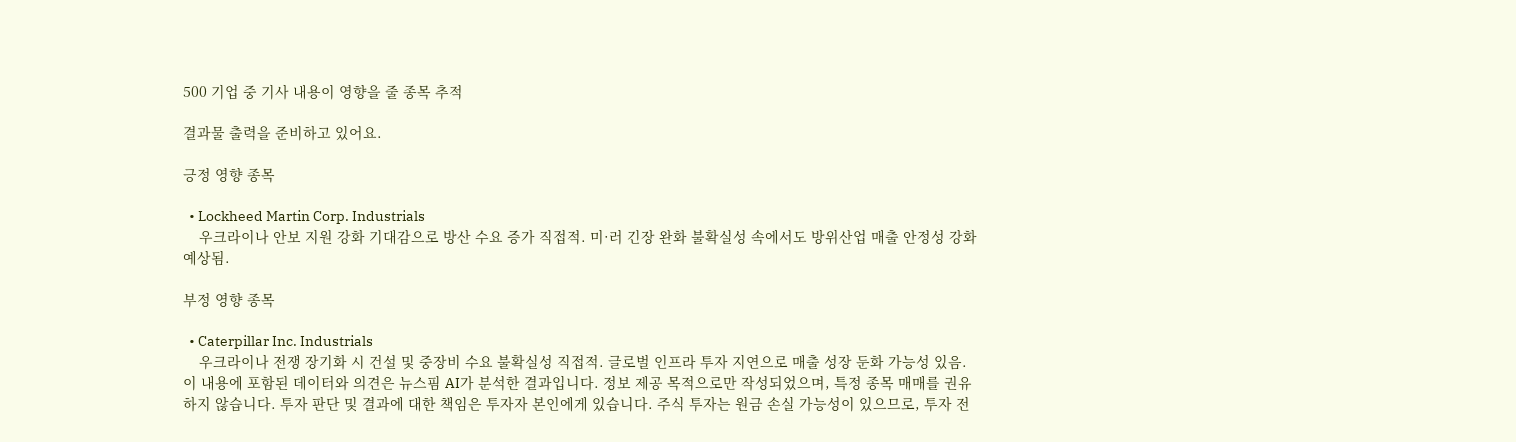500 기업 중 기사 내용이 영향을 줄 종목 추적

결과물 출력을 준비하고 있어요.

긍정 영향 종목

  • Lockheed Martin Corp. Industrials
    우크라이나 안보 지원 강화 기대감으로 방산 수요 증가 직접적. 미·러 긴장 완화 불확실성 속에서도 방위산업 매출 안정성 강화 예상됨.

부정 영향 종목

  • Caterpillar Inc. Industrials
    우크라이나 전쟁 장기화 시 건설 및 중장비 수요 불확실성 직접적. 글로벌 인프라 투자 지연으로 매출 성장 둔화 가능성 있음.
이 내용에 포함된 데이터와 의견은 뉴스핌 AI가 분석한 결과입니다. 정보 제공 목적으로만 작성되었으며, 특정 종목 매매를 권유하지 않습니다. 투자 판단 및 결과에 대한 책임은 투자자 본인에게 있습니다. 주식 투자는 원금 손실 가능성이 있으므로, 투자 전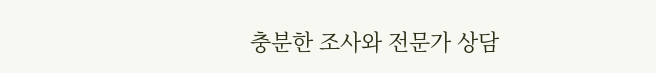충분한 조사와 전문가 상담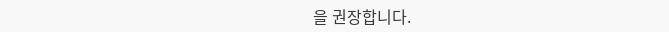을 권장합니다.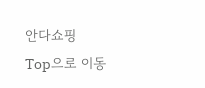안다쇼핑
Top으로 이동